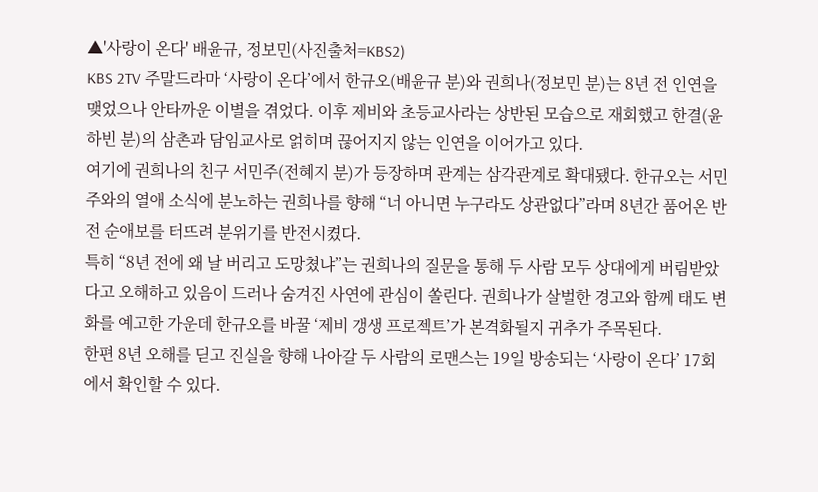▲'사랑이 온다' 배윤규, 정보민(사진출처=KBS2)
KBS 2TV 주말드라마 ‘사랑이 온다’에서 한규오(배윤규 분)와 권희나(정보민 분)는 8년 전 인연을 맺었으나 안타까운 이별을 겪었다. 이후 제비와 초등교사라는 상반된 모습으로 재회했고 한결(윤하빈 분)의 삼촌과 담임교사로 얽히며 끊어지지 않는 인연을 이어가고 있다.
여기에 권희나의 친구 서민주(전혜지 분)가 등장하며 관계는 삼각관계로 확대됐다. 한규오는 서민주와의 열애 소식에 분노하는 권희나를 향해 “너 아니면 누구라도 상관없다”라며 8년간 품어온 반전 순애보를 터뜨려 분위기를 반전시켰다.
특히 “8년 전에 왜 날 버리고 도망쳤냐”는 권희나의 질문을 통해 두 사람 모두 상대에게 버림받았다고 오해하고 있음이 드러나 숨겨진 사연에 관심이 쏠린다. 권희나가 살벌한 경고와 함께 태도 변화를 예고한 가운데 한규오를 바꿀 ‘제비 갱생 프로젝트’가 본격화될지 귀추가 주목된다.
한편 8년 오해를 딛고 진실을 향해 나아갈 두 사람의 로맨스는 19일 방송되는 ‘사랑이 온다’ 17회에서 확인할 수 있다.